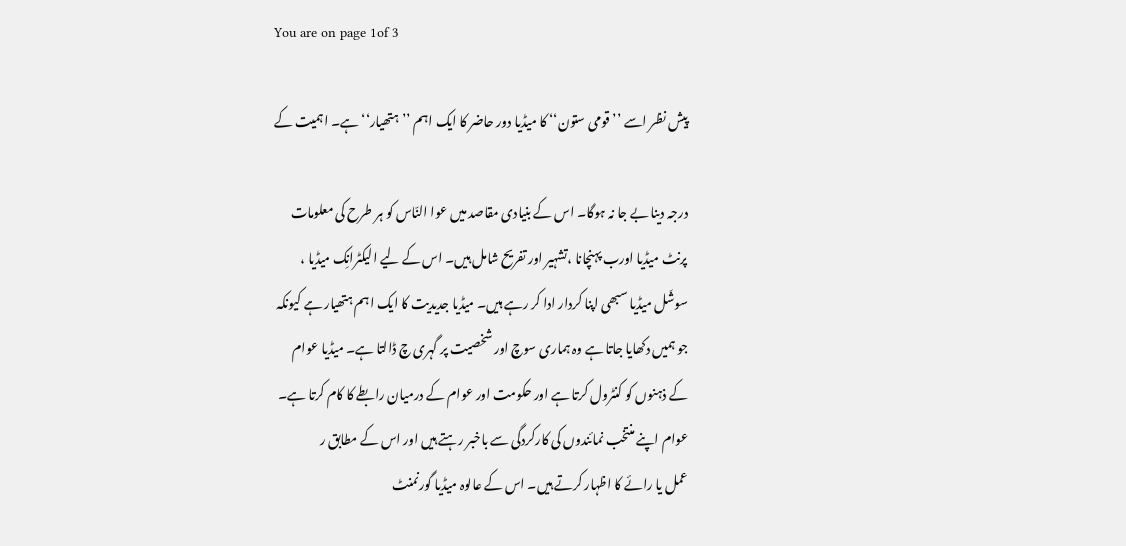You are on page 1of 3

پیش نظر اسے ’’قومی ستون‘‘ کا میڈیا دور حاضر کا ایک اہم ’’ہتھیار‘‘ ہے۔ اہمیت کے

درجہ دینا بے جا نہ ہوگا۔ اس کے بنیادی مقاصد میں عوا النّاس کو ہر طرح کی معلومات
پرنٹ میڈیا اورب پہنچانا ،تشہیر اور تفریح شامل ہیں۔ اس کے لیے الیکٹرانِک میڈیا ،
سوشَل میڈیا سبھی اپنا کردار ادا کر رہے ہیں۔ میڈیا جدیدیت کا ایک اہم ہتھیار ہے کیونکہ
جو ہمیں دکھایا جاتا ہے وہ ہماری سوچ اور شخصیت پر گہری چ ڈالتا ہے۔ میڈیا عوام
کے ذہنوں کو کنٹرول کرتا ہے اور حکومت اور عوام کے درمیان رابطے کا کام کرتا ہے۔
عوام اپنے منتخب نمائندوں کی کارکردگی سے باخبر رہتے ہیں اور اس کے مطابق ر
عمل یا رائے کا اظہار کرتے ہیں۔ اس کے عالوہ میڈیا گورنمنٹ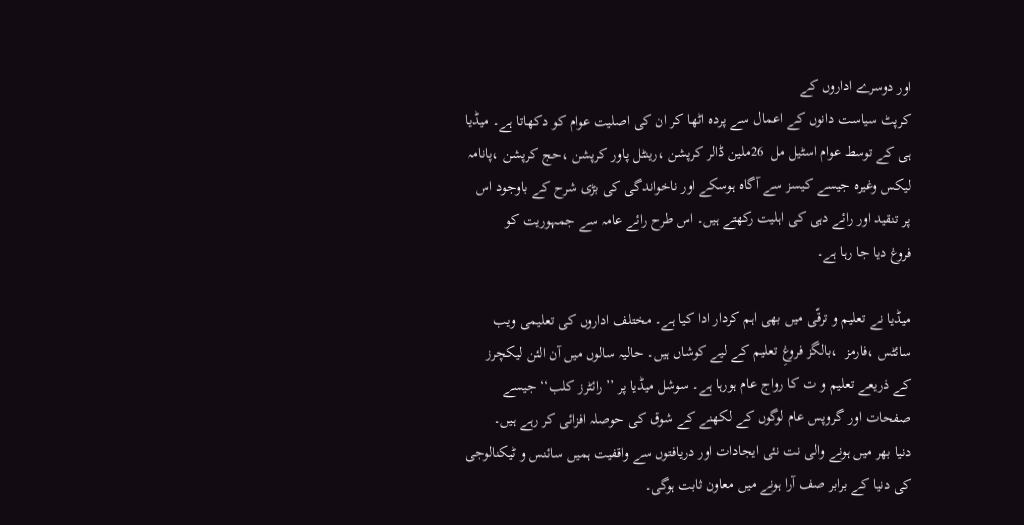اور دوسرے اداروں کے
کرپٹ سیاست دانوں کے اعمال سے پردہ اٹھا کر ان کی اصلیت عوام کو دکھاتا ہے۔ میڈیا
ہی کے توسط عوام اسٹیل مل  26ملین ڈالر کرپشن ،رینٹل پاور کرپشن ،حج کرپشن ،پانامہ
لیکس وغیرہ جیسے کیسز سے آگاہ ہوسکے اور ناخواندگی کی بڑی شرح کے باوجود اس
پر تنقید اور رائے دہی کی اہلیت رکھتے ہیں۔ اس طرح رائے عامہ سے جمہوریت کو
فروغ دیا جا رہا ہے۔

میڈیا نے تعلیم و ترقّی میں بھی اہم کردار ادا کیا ہے۔ مختلف اداروں کی تعلیمی ویب
سائٹس ،فارمز  ،بالگز فروغِ تعلیم کے لیے کوشاں ہیں۔ حالیہ سالوں میں آن الئن لیکچرز
کے ذریعے تعلیم و ت کا رواج عام ہورہا ہے۔ سوشل میڈیا پر ’’رائٹرز کلب‘‘ جیسے
صفحات اور گروپس عام لوگوں کے لکھنے کے شوق کی حوصلہ افزائی کر رہے ہیں۔
دنیا بھر میں ہونے والی نت نئی ایجادات اور دریافتوں سے واقفیت ہمیں سائنس و ٹیکنالوجی
کی دنیا کے برابر صف آرا ہونے میں معاون ثابت ہوگی۔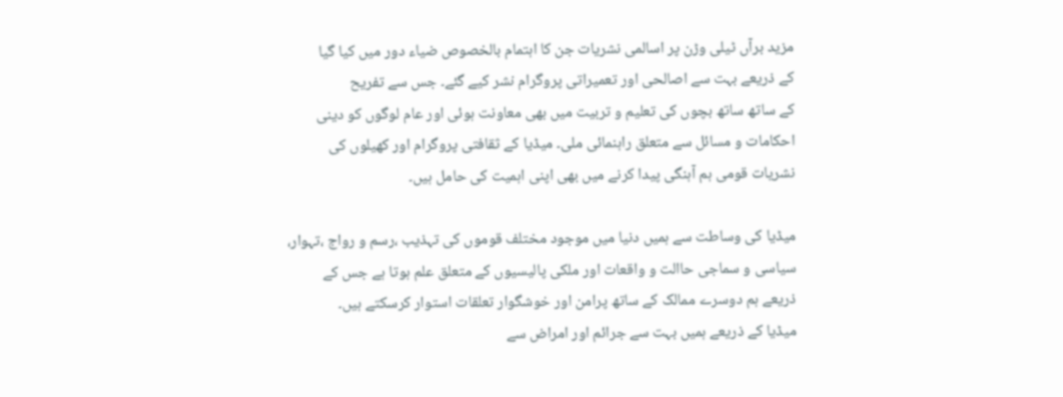مزید برآں ٹیلی وڑن پر اسالمی نشریات جن کا اہتمام بالخصوص ضیاء دور میں کیا گیا
کے ذریعے بہت سے اصالحی اور تعمیراتی پروگرام نشر کیے گئے۔ جس سے تفریح
کے ساتھ ساتھ بچوں کی تعلیم و تربیت میں بھی معاونت ہوئی اور عام لوگوں کو دینی
احکامات و مسائل سے متعلق راہنمائی ملی۔ میڈیا کے ثقافتی پروگرام اور کھیلوں کی
نشریات قومی ہم آہنگی پیدا کرنے میں بھی اپنی اہمیت کی حامل ہیں۔

میڈیا کی وساطت سے ہمیں دنیا میں موجود مختلف قوموں کی تہذیب ،رسم و رواج ،تہوار،
سیاسی و سماجی حاالت و واقعات اور ملکی پالیسیوں کے متعلق علم ہوتا ہے جس کے
ذریعے ہم دوسرے ممالک کے ساتھ پرامن اور خوشگوار تعلقات استوار کرسکتے ہیں۔
میڈیا کے ذریعے ہمیں بہت سے جرائم اور امراض سے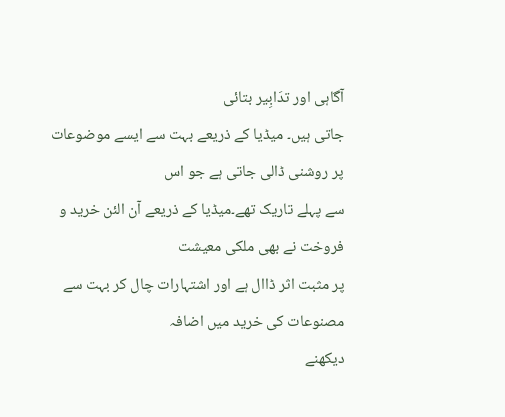آگاہی اور تدَابِیر بتائی
جاتی ہیں۔ میڈیا کے ذریعے بہت سے ایسے موضوعات پر روشنی ڈالی جاتی ہے جو اس
سے پہلے تاریک تھے۔میڈیا کے ذریعے آن الئن خرید و فروخت نے بھی ملکی معیشت
پر مثبت اثر ڈاال ہے اور اشتہارات چال کر بہت سے مصنوعات کی خرید میں اضافہ
دیکھنے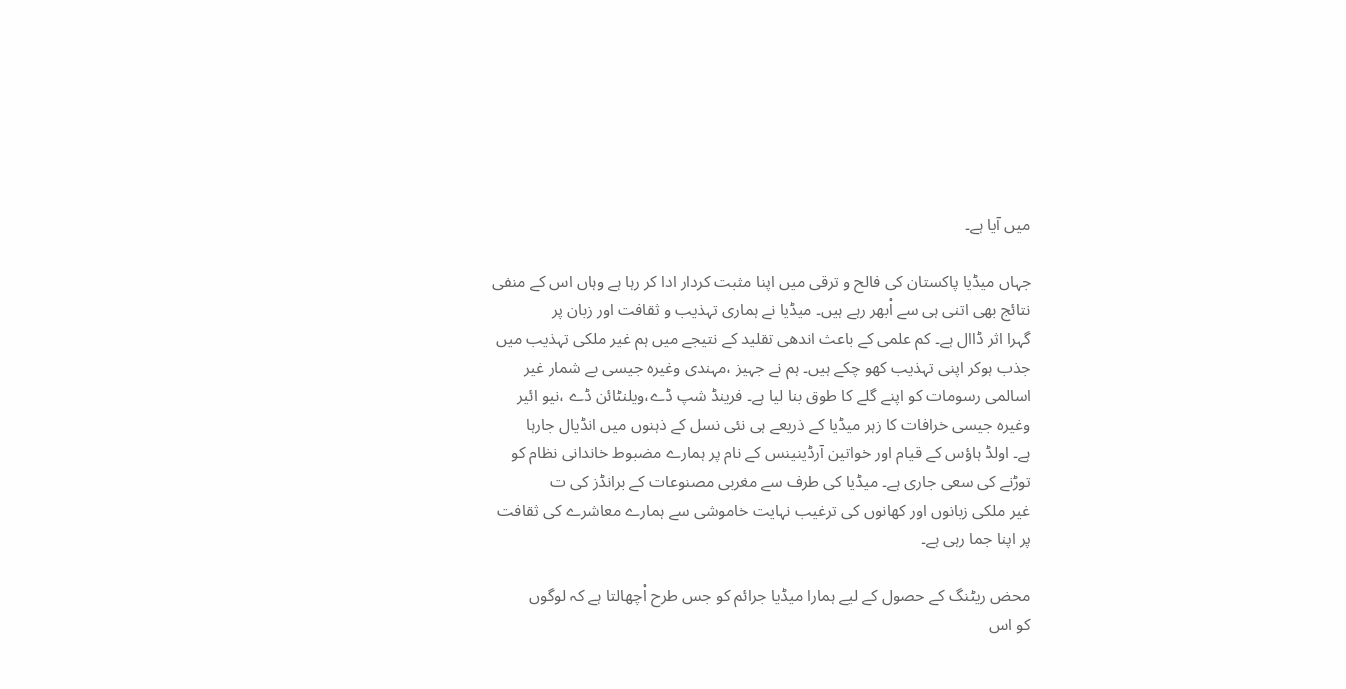میں آیا ہے۔

جہاں میڈیا پاکستان کی فالح و ترقی میں اپنا مثبت کردار ادا کر رہا ہے وہاں اس کے منفی
نتائج بھی اتنی ہی سے اْبھر رہے ہیں۔ میڈیا نے ہماری تہذیب و ثقافت اور زبان پر
گہرا اثر ڈاال ہے۔ کم علمی کے باعث اندھی تقلید کے نتیجے میں ہم غیر ملکی تہذیب میں
جذب ہوکر اپنی تہذیب کھو چکے ہیں۔ ہم نے جہیز ،مہندی وغیرہ جیسی بے شمار غیر
اسالمی رسومات کو اپنے گلے کا طوق بنا لیا ہے۔ فرینڈ شپ ڈے،ویلنٹائن ڈے ،نیو ائیر
وغیرہ جیسی خرافات کا زہر میڈیا کے ذریعے ہی نئی نسل کے ذہنوں میں انڈیال جارہا
ہے۔ اولڈ ہاؤس کے قیام اور خواتین آرڈینینس کے نام پر ہمارے مضبوط خاندانی نظام کو
توڑنے کی سعی جاری ہے۔ میڈیا کی طرف سے مغربی مصنوعات کے برانڈز کی ت
غیر ملکی زبانوں اور کھانوں کی ترغیب نہایت خاموشی سے ہمارے معاشرے کی ثقافت
پر اپنا جما رہی ہے۔

محض ریٹنگ کے حصول کے لیے ہمارا میڈیا جرائم کو جس طرح اْچھالتا ہے کہ لوگوں
کو اس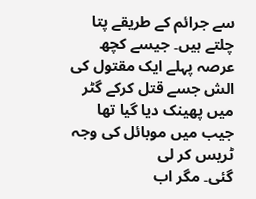سے جرائم کے طریقے پتا چلتے ہیں۔ جیسے کچھ عرصہ پہلے ایک مقتول کی
الش جسے قتل کرکے گٹر میں پھینک دیا گیا تھا جیب میں موبائل کی وجہ ٹریس کر لی
گئی۔ مگر اب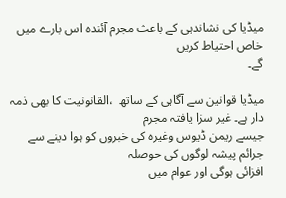میڈیا کی نشاندہی کے باعث مجرم آئندہ اس بارے میں خاص احتیاط کریں
گے۔

میڈیا قوانین سے آگاہی کے ساتھ  ،القانونیت کا بھی ذمہ دار ہے۔ غیر سزا یافتہ مجرم
جیسے ریمن ڈیوس وغیرہ کی خبروں کو ہوا دینے سے جرائم پیشہ لوگوں کی حوصلہ
افزائی ہوگی اور عوام میں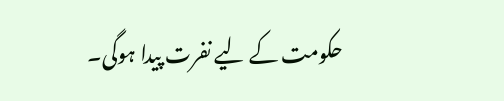حکومت کے لیے نفرت پیدا ہوگی۔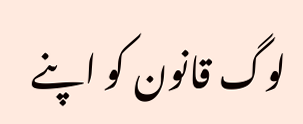لوگ قانون کو اپنے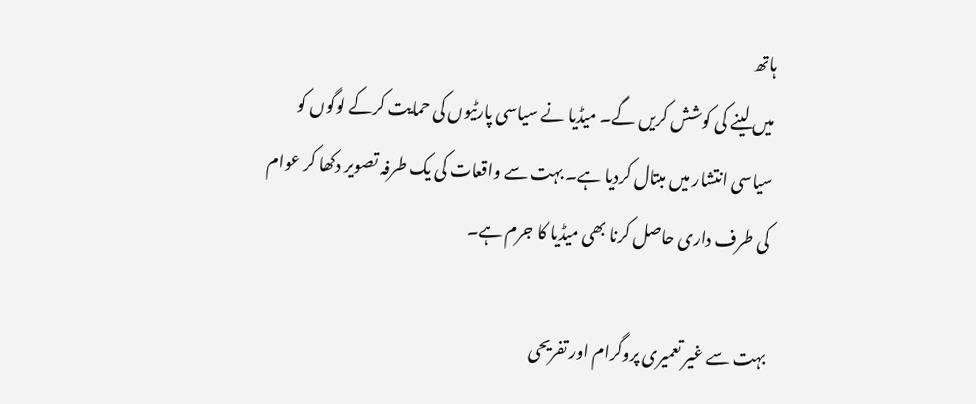ہاتھ
میں لینے کی کوشش کریں گے۔ میڈیا نے سیاسی پارٹیوں کی حمایت کرکے لوگوں کو
سیاسی انتشار میں مبتال کردیا ہے۔ بہت سے واقعات کی یک طرفہ تصویر دکھا کر عوام
کی طرف داری حاصل کرنا بھی میڈیا کا جرم ہے۔

بہت سے غیر تعمیری پروگرام اور تفریحی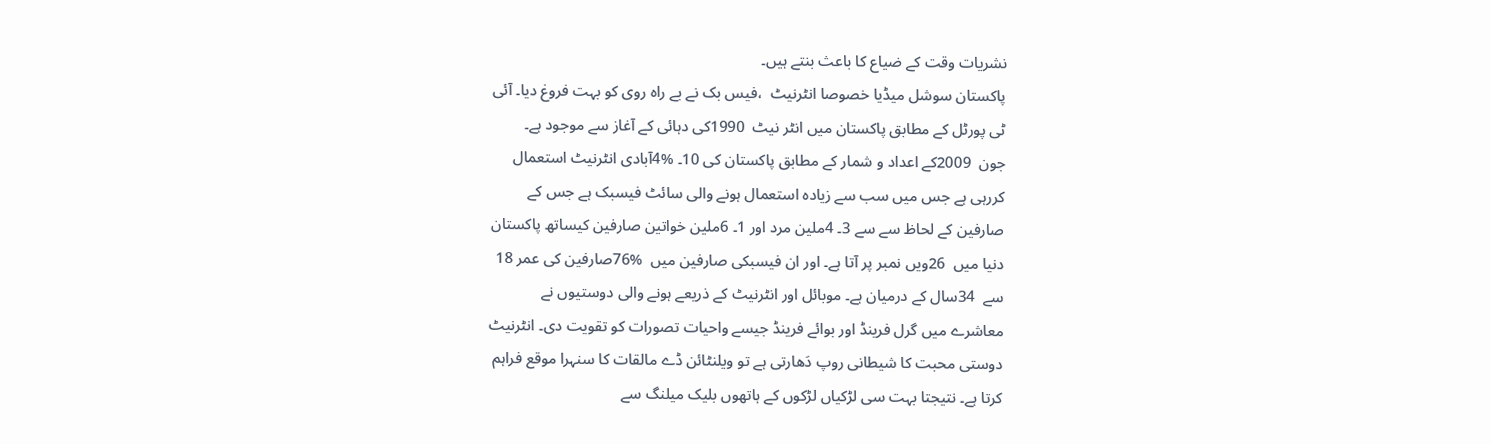نشریات وقت کے ضیاع کا باعث بنتے ہیں۔
پاکستان سوشل میڈیا خصوصا انٹرنیٹ  ،فیس بک نے بے راہ روی کو بہت فروغ دیا۔ آئی
ٹی پورٹل کے مطابق پاکستان میں انٹر نیٹ  1990کی دہائی کے آغاز سے موجود ہے۔
جون  2009کے اعداد و شمار کے مطابق پاکستان کی 10۔ %4آبادی انٹرنیٹ استعمال
کررہی ہے جس میں سب سے زیادہ استعمال ہونے والی سائٹ فیسبک ہے جس کے
صارفین کے لحاظ سے سے 3۔ 4ملین مرد اور 1۔ 6ملین خواتین صارفین کیساتھ پاکستان
دنیا میں  26ویں نمبر پر آتا ہے۔ اور ان فیسبکی صارفین میں  %76صارفین کی عمر 18
سے  34سال کے درمیان ہے۔ موبائل اور انٹرنیٹ کے ذریعے ہونے والی دوستیوں نے
معاشرے میں گرل فرینڈ اور بوائے فرینڈ جیسے واحیات تصورات کو تقویت دی۔ انٹرنیٹ
دوستی محبت کا شیطانی روپ دَھارتی ہے تو ویلنٹائن ڈے مالقات کا سنہرا موقع فراہم
کرتا ہے۔ نتیجتا بہت سی لڑکیاں لڑکوں کے ہاتھوں بلیک میلنگ سے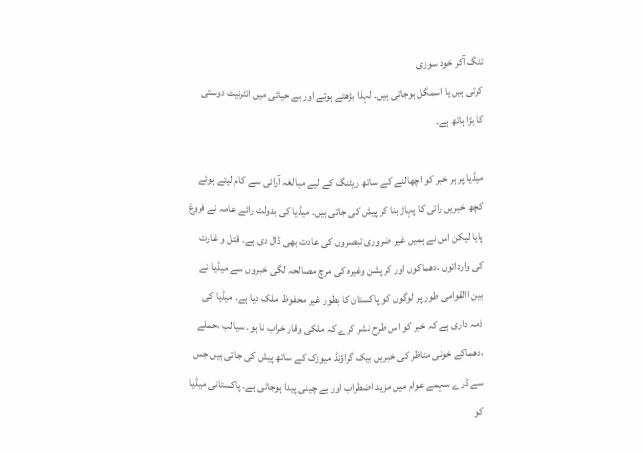تنگ آکر خود سوزی
کرتی ہیں یا اسمگل ہوجاتی ہیں۔ لہذا بڑھتے ہوئے اور بے حیائی میں انٹرنیٹ دوستی
کا بڑا ہاتھ ہے۔

میڈیا پر ہر خبر کو اچھالنے کے ساتھ ریٹنگ کے لیے مبالغہ آرائی سے کام لیتے ہوئے
کچھ خبریں رائی کا پہاڑ بنا کر پیش کی جاتی ہیں۔ میڈیا کی بدولت رائے عامہ نے فروغ
پایا لیکن اس نے ہمیں غیر ضروری تبصروں کی عادت بھی ڈال دی ہے۔ قتل و غارت
کی وارداتوں ،دھماکوں اور کرپشن وغیرہ کی مرچ مصالحہ لگی خبروں سے میڈیا نے
بین االقوامی طور پر لوگوں کو پاکستان کا بطور غیر محفوظ ملک دیا ہے۔ میڈیا کی
ذمہ داری ہے کہ خبر کو اس طرح نشر کرے کہ ملکی وقار خراب نا ہو۔ سیالب ،حملے
،دھماکے خونی مناظر کی خبریں بیک گراؤنڈ میوزک کے ساتھ پیش کی جاتی ہیں جس
سے ڈرے سہمے عوام میں مزید اضطراب اور بے چینی پیدا ہوجاتی ہے۔ پاکستانی میڈیا
کو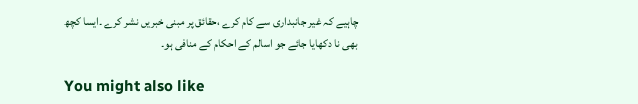چاہیے کہ غیر جانبداری سے کام کرے ،حقائق پر مبنی خبریں نشر کرے ۔ایسا کچھ
بھی نا دکھایا جائے جو اسالم کے احکام کے منافی ہو۔

You might also like